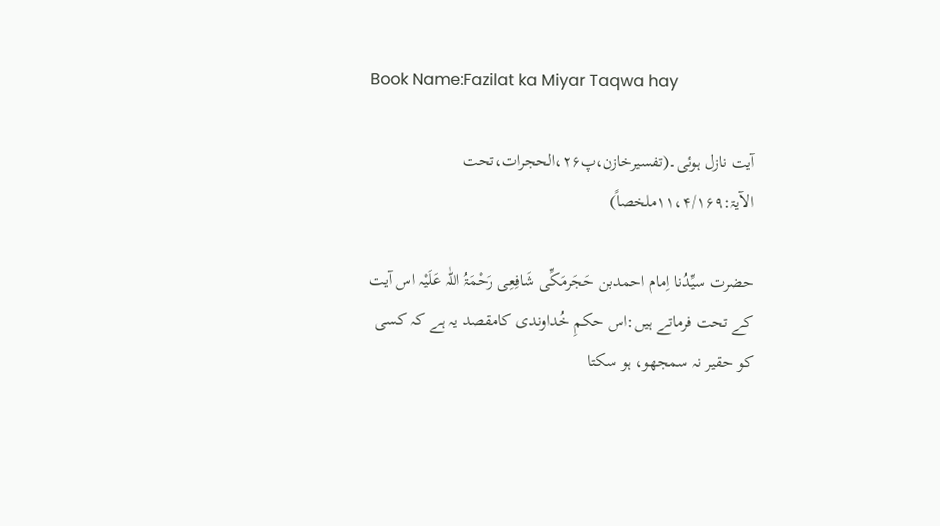Book Name:Fazilat ka Miyar Taqwa hay

آیت نازل ہوئی۔(تفسیرخازن،پ۲۶،الحجرات،تحت الآیۃ:۱۱،۴/۱۶۹ملخصاً)

حضرت سیِّدُنا اِمام احمدبن حَجَرمَکِّی شَافِعِی رَحْمَۃُ اللّٰہ عَلَیْہ اس آیت کے تحت فرماتے ہیں:اس حکمِ خُداوندی کامقصد یہ ہے کہ کسی کو حقیر نہ سمجھو، ہو سکتا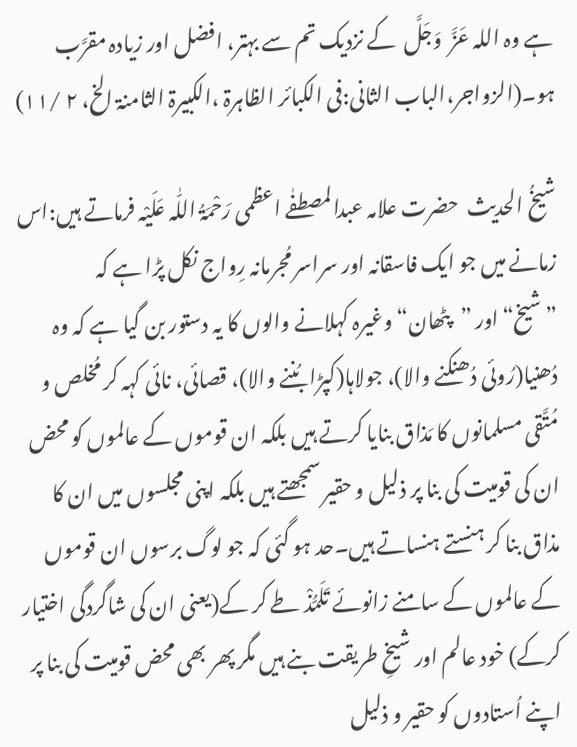ہے وہ اللہ عَزَّ  وَجَلَّ  کے نزدیک تم سے بہتر، افضل اور زیادہ مقرَّب ہو۔(الزواجر،الباب الثانی:فی الکبائر الظاہرۃ ،الکبیرۃ الثامنۃ الخ، ۲ /۱۱)

شیخُ الحدیث  حضرت علامہ عبدالمصطفٰے اعظمی رَحْمَۃُ اللّٰہ عَلَیْہ فرماتے ہیں:اس زمانے میں جو ایک فاسقانہ اور سراسر مُجرمانہ رِواج نکل پڑا ہے کہ ”شیخ“اور ”پٹھان“ وغیرہ کہلانے والوں کا یہ دستور بن گیا ہے کہ وہ دُھنیا(رُوئی دُھنکنے والا)، جولاہا(کپڑا بُننے والا)، قصائی، نائی کہہ کر مُخلص و مُتَّقی مسلمانوں کا مَذاق بنایا کرتے ہیں بلکہ ان قوموں کے عالموں کو محض ان کی قومیت کی بنا پر ذلیل و حقیر سمجھتے ہیں بلکہ اپنی مجلسوں میں ان کا مذاق بنا کر ہنستے ہنساتے ہیں۔حد ہو گئی کہ جو لوگ برسوں ان قوموں کے عالموں کے سامنے زانوئے تَلَمُّذْ طے کر کے(یعنی ان کی شاگردگی اختیار کرکے) خود عالم اور شیخِ طریقت بنے ہیں مگر پھر بھی محض قومیت کی بنا پر اپنے اُستادوں کو حقیر و ذلیل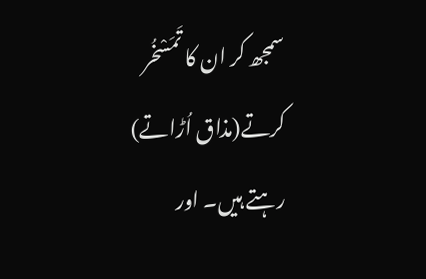سمجھ کر ان کا تَمَسْخُر کرتے(مذاق اُڑاتے) رہتے ہیں۔ اور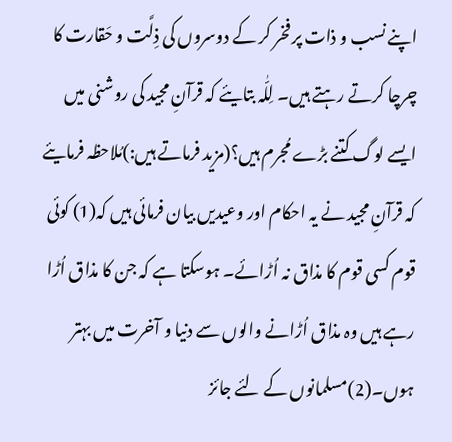اپنے نسب و ذات پر فخر کر کے دوسروں کی ذِلَّت و حَقارت کا چرچا کرتے رہتے ہیں۔ لِلّٰہ بتایئے کہ قرآنِ مجید کی روشنی میں ایسے لوگ کتنے بڑے مُجرم ہیں؟(مزید فرماتے ہیں:)مُلاحظہ فرمایئے کہ قرآنِ مجید نے یہ احکام اور وعیدیں بیان فرمائی ہیں کہ(1) کوئی قوم کسی قوم کا مذاق نہ اُڑائے۔ ہوسکتا ہے کہ جن کا مذاق اُڑا رہے ہیں وہ مذاق اُڑانے والوں سے دنیا و آخرت میں بہتر ہوں۔(2)مسلمانوں کے لئے جائز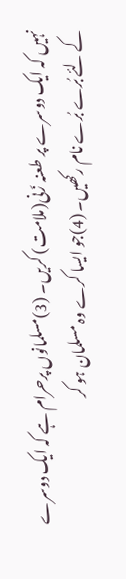نہیں کہ ایک دوسرے پر طعنہ زَنی(ملامت) کریں۔ (3)مسلمانوں پرحرام ہے کہ ایک دوسرے کے لئے بُرے بُرے نام رکھیں۔ (4)جو ایسا کرے وہ مسلمان ہو کر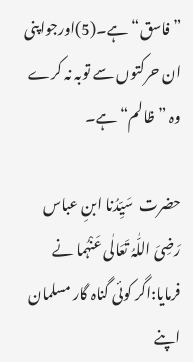”فاسق“ہے۔(5)اورجواپنی ان حرکتوں سے توبہ نہ کرے وہ ”ظالم“ہے۔

حضرت  سَیِّدُنا ابنِ عباس رَضِیَ اللّٰہُ تَعَالٰی عَنْہُما نے فرمایا:اگر کوئی گناہ گار مسلمان اپنے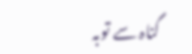گناہ سے توبہ